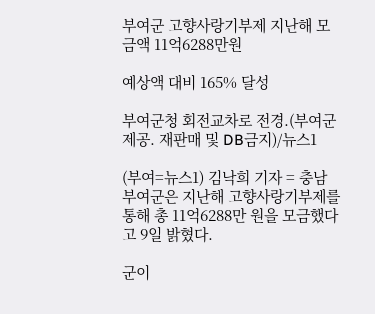부여군 고향사랑기부제 지난해 모금액 11억6288만원

예상액 대비 165% 달성

부여군청 회전교차로 전경.(부여군 제공. 재판매 및 DB금지)/뉴스1

(부여=뉴스1) 김낙희 기자 = 충남 부여군은 지난해 고향사랑기부제를 통해 총 11억6288만 원을 모금했다고 9일 밝혔다.

군이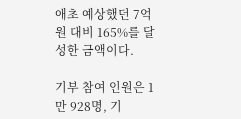애초 예상했던 7억 원 대비 165%를 달성한 금액이다.

기부 참여 인원은 1만 928명, 기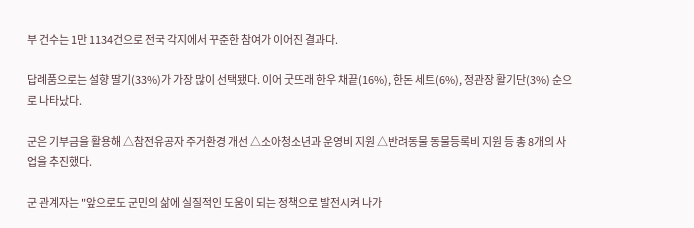부 건수는 1만 1134건으로 전국 각지에서 꾸준한 참여가 이어진 결과다.

답례품으로는 설향 딸기(33%)가 가장 많이 선택됐다. 이어 굿뜨래 한우 채끝(16%), 한돈 세트(6%), 정관장 활기단(3%) 순으로 나타났다.

군은 기부금을 활용해 △참전유공자 주거환경 개선 △소아청소년과 운영비 지원 △반려동물 동물등록비 지원 등 총 8개의 사업을 추진했다.

군 관계자는 "앞으로도 군민의 삶에 실질적인 도움이 되는 정책으로 발전시켜 나가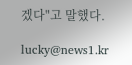겠다"고 말했다.

lucky@news1.kr